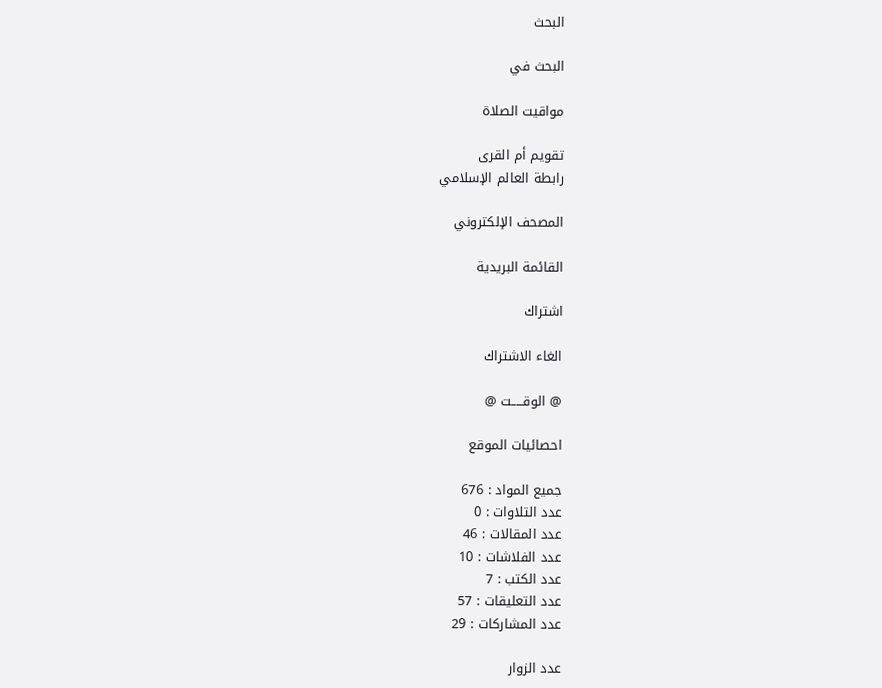البحث

البحث في

مواقيت الصلاة

تقويم أم القرى
رابطة العالم الإسلامي

المصحف الإلكتروني

القائمة البريدية

اشتراك

الغاء الاشتراك

@ الوقـــــت @

احصائيات الموقع

جميع المواد : 676
عدد التلاوات : 0
عدد المقالات : 46
عدد الفلاشات : 10
عدد الكتب : 7
عدد التعليقات : 57
عدد المشاركات : 29

عدد الزوار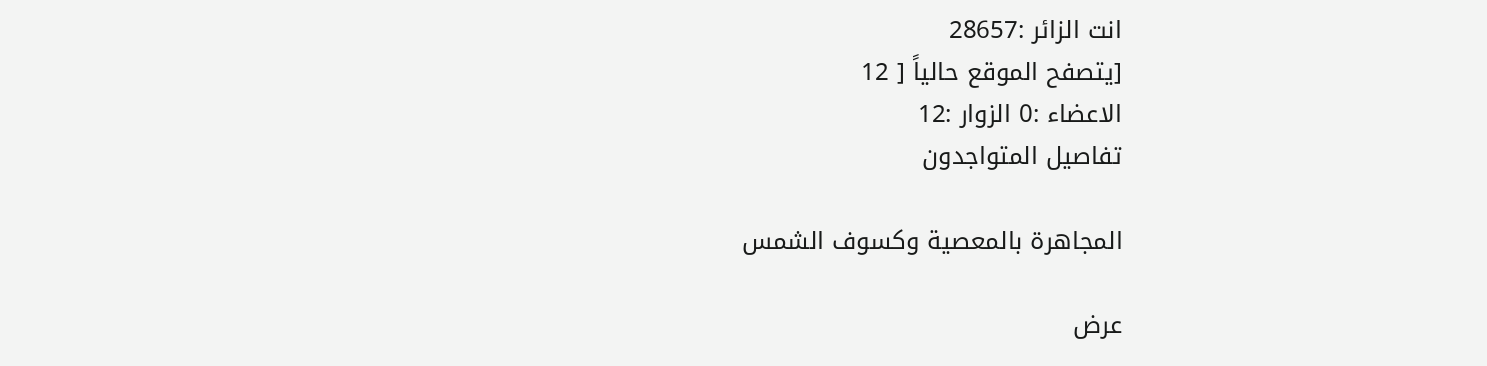انت الزائر :28657
[يتصفح الموقع حالياً [ 12
الاعضاء :0 الزوار :12
تفاصيل المتواجدون

المجاهرة بالمعصية وكسوف الشمس

عرض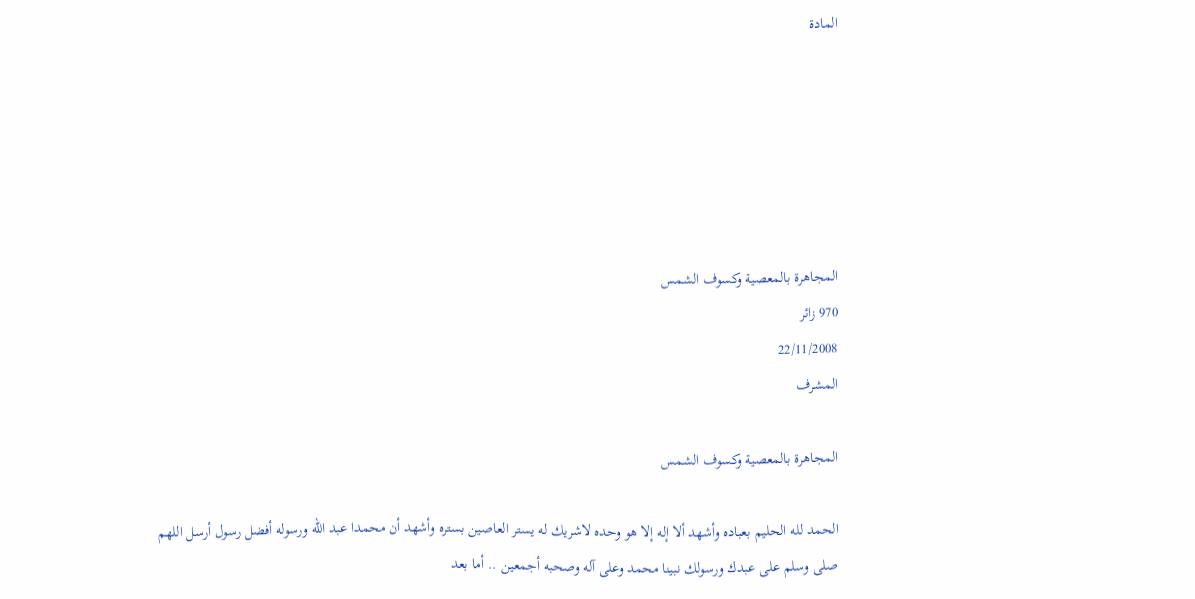المادة






المجاهرة بالمعصية وكسوف الشمس
970 زائر
22/11/2008
المشرف

المجاهرة بالمعصية وكسوف الشمس

الحمد لله الحليم بعباده وأشهد ألا إله إلا هو وحده لاشريك له يستر العاصين بستره وأشهد أن محمدا عبد الله ورسوله أفضل رسول أرسل اللهم صلى وسلم على عبدك ورسولك نبينا محمد وعلى آله وصحبه أجمعين .. أما بعد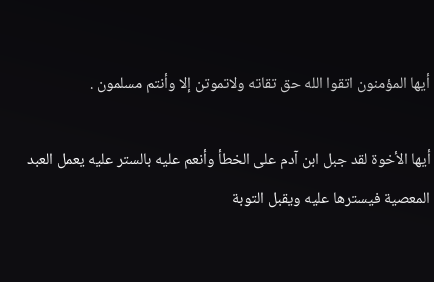أيها المؤمنون اتقوا الله حق تقاته ولاتموتن إلا وأنتم مسلمون .

أيها الأخوة لقد جبل ابن آدم على الخطأ وأنعم عليه بالستر عليه يعمل العبد المعصية فيسترها عليه ويقبل التوبة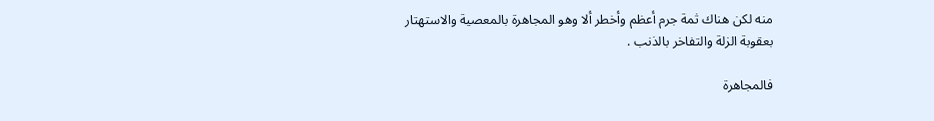منه لكن هناك ثمة جرم أعظم وأخطر ألا وهو المجاهرة بالمعصية والاستهتار بعقوبة الزلة والتفاخر بالذنب .

فالمجاهرة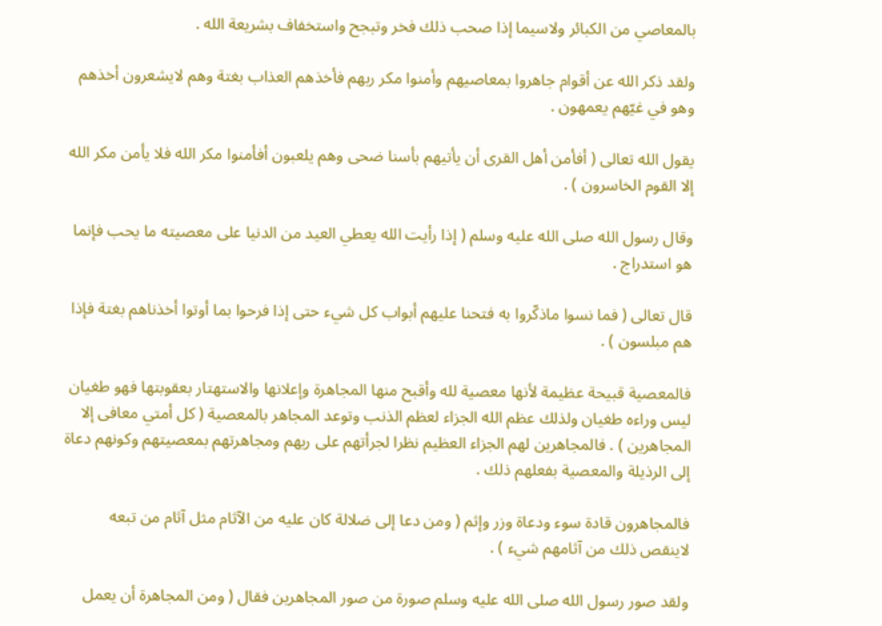بالمعاصي من الكبائر ولاسيما إذا صحب ذلك فخر وتبجح واستخفاف بشريعة الله .

ولقد ذكر الله عن أقوام جاهروا بمعاصيهم وأمنوا مكر ربهم فأخذهم العذاب بغتة وهم لايشعرون أخذهم وهو في غيّهم يعمهون .

يقول الله تعالى ( أفأمن أهل القرى أن يأتيهم بأسنا ضحى وهم يلعبون أفأمنوا مكر الله فلا يأمن مكر الله إلا القوم الخاسرون ) .

وقال رسول الله صلى الله عليه وسلم ( إذا رأيت الله يعطي العيد من الدنيا على معصيته ما يحب فإنما هو استدراج .

قال تعالى ( فما نسوا ماذكّروا به فتحنا عليهم أبواب كل شيء حتى إذا فرحوا بما أوتوا أخذناهم بغتة فإذا هم مبلسون ) .

فالمعصية قبيحة عظيمة لأنها معصية لله وأقبح منها المجاهرة وإعلانها والاستهتار بعقوبتها فهو طغيان ليس وراءه طغيان ولذلك عظم الله الجزاء لعظم الذنب وتوعد المجاهر بالمعصية ( كل أمتي معافى إلا المجاهرين ) . فالمجاهرين لهم الجزاء العظيم نظرا لجرأتهم على ربهم ومجاهرتهم بمعصيتهم وكونهم دعاة إلى الرذيلة والمعصية بفعلهم ذلك .

فالمجاهرون قادة سوء ودعاة وزر وإثم ( ومن دعا إلى ضلالة كان عليه من الآثام مثل آثام من تبعه لاينقص ذلك من آثامهم شيء ) .

ولقد صور رسول الله صلى الله عليه وسلم صورة من صور المجاهرين فقال ( ومن المجاهرة أن يعمل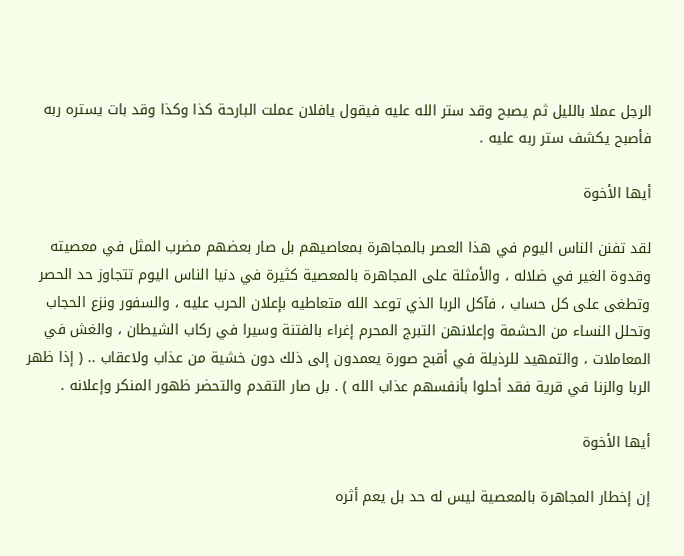الرجل عملا بالليل ثم يصبح وقد ستر الله عليه فيقول يافلان عملت البارحة كذا وكذا وقد بات يستره ربه فأصبح يكشف ستر ربه عليه .

أيها الأخوة

لقد تفنن الناس اليوم في هذا العصر بالمجاهرة بمعاصيهم بل صار بعضهم مضرب المثل في معصيته وقدوة الغير في ضلاله ، والأمثلة على المجاهرة بالمعصية كثيرة في دنيا الناس اليوم تتجاوز حد الحصر وتطغى على كل حساب ، فآكل الربا الذي توعد الله متعاطيه بإعلان الحرب عليه ، والسفور ونزع الحجاب وتحلل النساء من الحشمة وإعلانهن التبرج المحرم إغراء بالفتنة وسيرا في ركاب الشيطان ، والغش في المعاملات ، والتمهيد للرذيلة في أقبح صورة يعمدون إلى ذلك دون خشية من عذاب ولاعقاب .. ( إذا ظهر الربا والزنا في قرية فقد أحلوا بأنفسهم عذاب الله ) . بل صار التقدم والتحضر ظهور المنكر وإعلانه .

أيها الأخوة

إن إخطار المجاهرة بالمعصية ليس له حد بل يعم أثره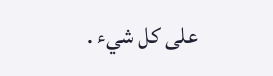على كل شيء .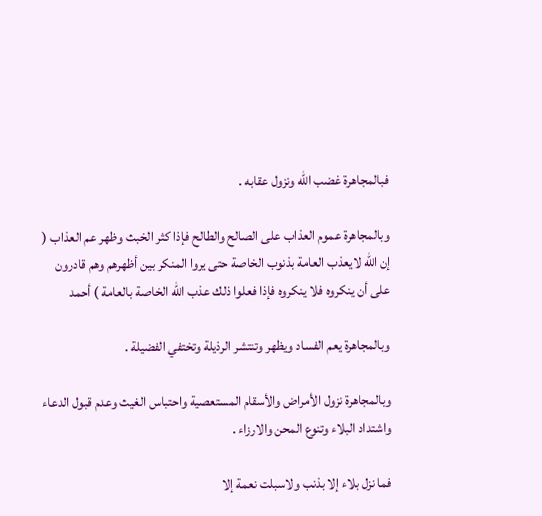فبالمجاهرة غضب الله ونزول عقابه .

وبالمجاهرة عموم العذاب على الصالح والطالح فإذا كثر الخبث وظهر عم العذاب ( إن الله لايعذب العامة بذنوب الخاصة حتى يروا المنكر بين أظهرهم وهم قادرون على أن ينكروه فلا ينكروه فإذا فعلوا ذلك عذب الله الخاصة بالعامة ) أحمد

وبالمجاهرة يعم الفساد ويظهر وتنتشر الرذيلة وتختفي الفضيلة .

وبالمجاهرة نزول الأمراض والأسقام المستعصية واحتباس الغيث وعدم قبول الدعاء واشتداد البلاء وتنوع المحن والارزاء .

فما نزل بلاء إلا بذنب ولاسبلت نعمة إلا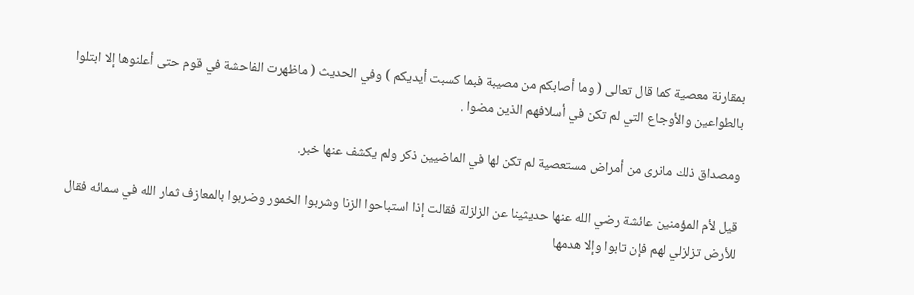بمقارنة معصية كما قال تعالى ( وما أصابكم من مصيبة فبما كسبت أيديكم ) وفي الحديث ( ماظهرت الفاحشة في قوم حتى أعلنوها إلا ابتلوا بالطواعين والأوجاع التي لم تكن في أسلافهم الذين مضوا .

ومصداق ذلك مانرى من أمراض مستعصية لم تكن لها في الماضيين ذكر ولم يكشف عنها خبر.

قيل لأم المؤمنين عائشة رضي الله عنها حديثينا عن الزلزلة فقالت إذا استباحوا الزنا وشربوا الخمور وضربوا بالمعازف ثمار الله في سمائه فقال للأرض تزلزلي لهم فإن تابوا وإلا هدمها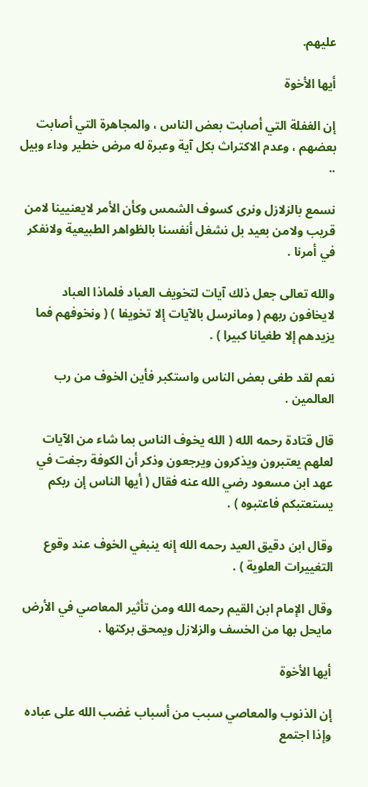عليهم.

أيها الأخوة

إن الغفلة التي أصابت بعض الناس ، والمجاهرة التي أصابت بعضهم ، وعدم الاكتراث بكل آية وعبرة له مرض خطير وداء وبيل ..

نسمع بالزلازل ونرى كسوف الشمس وكأن الأمر لايعنيينا لامن قريب ولامن بعيد بل نشغل أنفسنا بالظواهر الطبيعية ولانفكر في أمرنا .

والله تعالى جعل ذلك آيات لتخويف العباد فلماذا العباد لايخافون ربهم ( ومانرسل بالآيات إلا تخويفا ) ( ونخوفهم فما يزيدهم إلا طغيانا كبيرا ) .

نعم لقد طغى بعض الناس واستكبر فأين الخوف من رب العالمين .

قال قتادة رحمه الله ( الله يخوف الناس بما شاء من الآيات لعلهم يعتبرون ويذكرون ويرجعون وذكر أن الكوفة رجفت في عهد ابن مسعود رضي الله عنه فقال ( أيها الناس إن ربكم يستعتبكم فاعتبوه ) .

وقال ابن دقيق العيد رحمه الله إنه ينبغي الخوف عند وقوع التغييرات العلوية ) .

وقال الإمام ابن القيم رحمه الله ومن تأثير المعاصي في الأرض مايحل بها من الخسف والزلازل ويمحق بركتها .

أيها الأخوة

إن الذنوب والمعاصي سبب من أسباب غضب الله على عباده وإذا اجتمع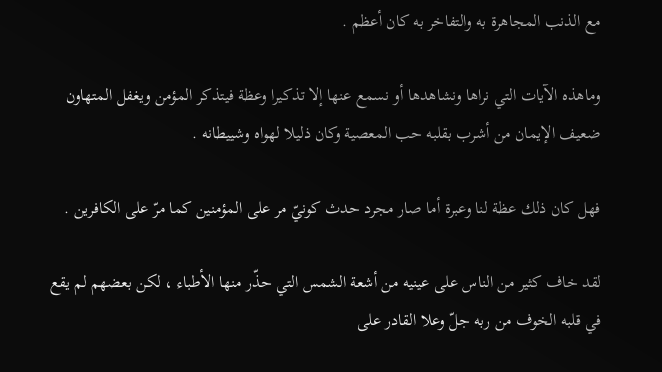مع الذنب المجاهرة به والتفاخر به كان أعظم .

وماهذه الآيات التي نراها ونشاهدها أو نسمع عنها إلا تذكيرا وعظة فيتذكر المؤمن ويغفل المتهاون ضعيف الإيمان من أشرب بقلبه حب المعصية وكان ذليلا لهواه وشييطانه .

فهل كان ذلك عظة لنا وعبرة أما صار مجرد حدث كونيّ مر على المؤمنين كما مرّ على الكافرين .

لقد خاف كثير من الناس على عينيه من أشعة الشمس التي حذّر منها الأطباء ، لكن بعضهم لم يقع في قلبه الخوف من ربه جلّ وعلا القادر على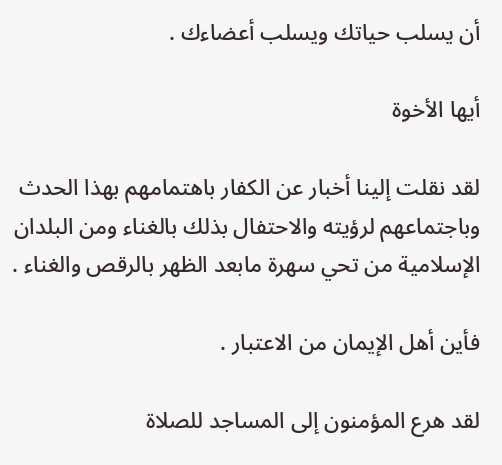أن يسلب حياتك ويسلب أعضاءك .

أيها الأخوة

لقد نقلت إلينا أخبار عن الكفار باهتمامهم بهذا الحدث وباجتماعهم لرؤيته والاحتفال بذلك بالغناء ومن البلدان الإسلامية من تحي سهرة مابعد الظهر بالرقص والغناء .

فأين أهل الإيمان من الاعتبار .

لقد هرع المؤمنون إلى المساجد للصلاة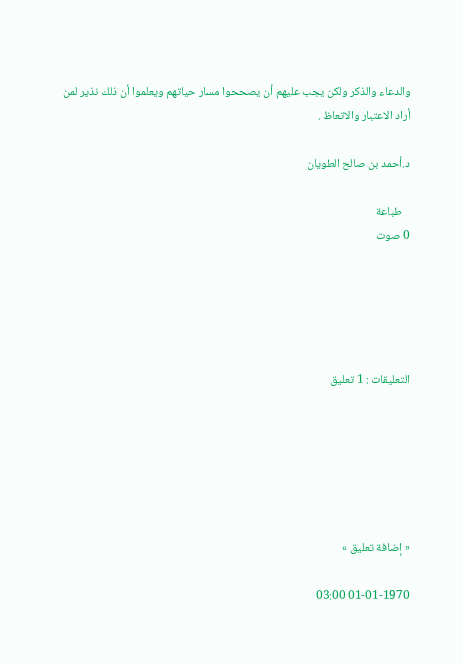والدعاء والذكر ولكن يجب عليهم أن يصححوا مسار حياتهم ويعلموا أن ذلك نذير لمن أراد الاعتبار والاتعاظ .

د.أحمد بن صالح الطويان

   طباعة
0 صوت





التعليقات : 1 تعليق






« إضافة تعليق »

01-01-1970 03:00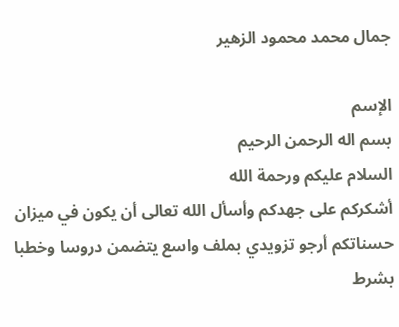جمال محمد محمود الزهير

الإسم
بسم اله الرحمن الرحيم
السلام عليكم ورحمة الله
أشكركم على جهدكم وأسأل الله تعالى أن يكون في ميزان حسناتكم أرجو تزويدي بملف واسع يتضمن دروسا وخطبا بشرط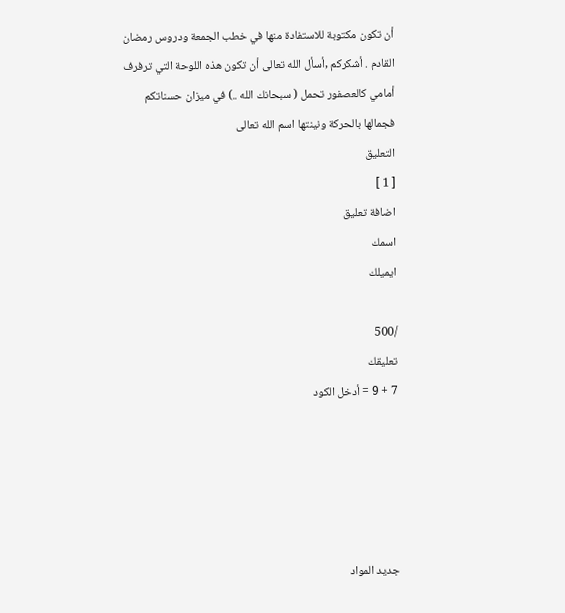أن تكون مكتوبة للاستفادة منها في خطب الجمعة ودروس رمضان القادم . أشكركم ,أسأل الله تعالى أن تكون هذه اللوحة التي ترفرف أمامي كالعصفور تحمل ( سبحانك الله ..) في ميزان حسناتكم فجمالها بالحركة ونينتها اسم الله تعالى
التعليق
[ 1 ]
اضافة تعليق
اسمك
ايميلك

/500
تعليقك
7 + 9 = أدخل الكود





جديد المواد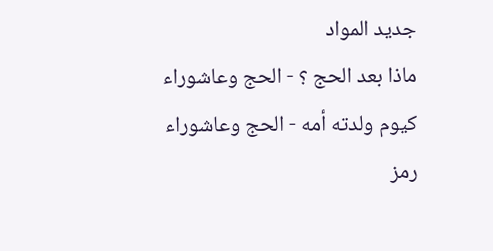جديد المواد
ماذا بعد الحج ؟ - الحج وعاشوراء
كيوم ولدته أمه - الحج وعاشوراء
رمز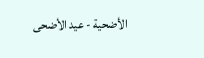الأضحية - عيد الأضحى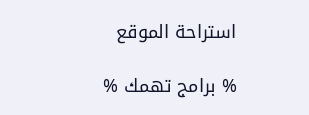استراحة الموقع

% برامج تهمك %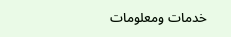خدمات ومعلومات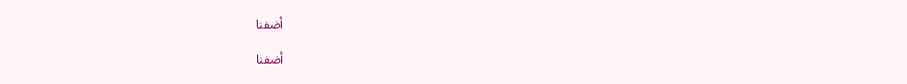أضفنا

أضفنا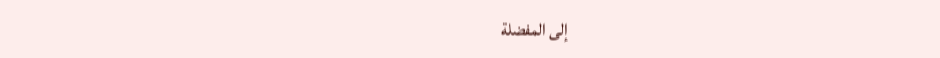إلى المفضلة